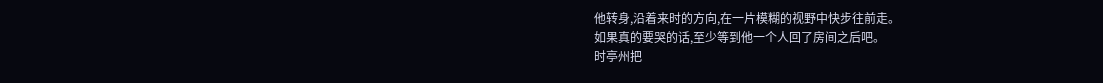他转身,沿着来时的方向,在一片模糊的视野中快步往前走。
如果真的要哭的话,至少等到他一个人回了房间之后吧。
时亭州把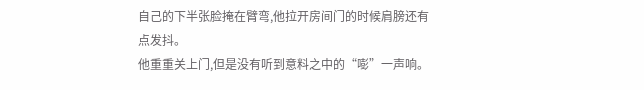自己的下半张脸掩在臂弯,他拉开房间门的时候肩膀还有点发抖。
他重重关上门,但是没有听到意料之中的“嘭”一声响。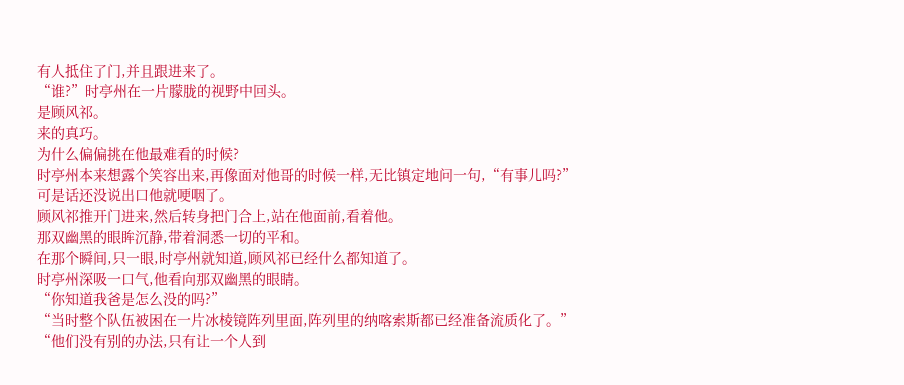有人抵住了门,并且跟进来了。
“谁?”时亭州在一片朦胧的视野中回头。
是顾风祁。
来的真巧。
为什么偏偏挑在他最难看的时候?
时亭州本来想露个笑容出来,再像面对他哥的时候一样,无比镇定地问一句,“有事儿吗?”
可是话还没说出口他就哽咽了。
顾风祁推开门进来,然后转身把门合上,站在他面前,看着他。
那双幽黑的眼眸沉静,带着洞悉一切的平和。
在那个瞬间,只一眼,时亭州就知道,顾风祁已经什么都知道了。
时亭州深吸一口气,他看向那双幽黑的眼睛。
“你知道我爸是怎么没的吗?”
“当时整个队伍被困在一片冰棱镜阵列里面,阵列里的纳喀索斯都已经准备流质化了。”
“他们没有别的办法,只有让一个人到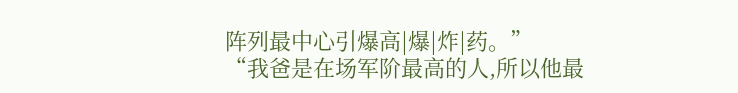阵列最中心引爆高|爆|炸|药。”
“我爸是在场军阶最高的人,所以他最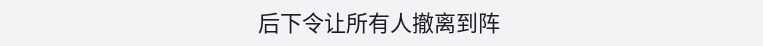后下令让所有人撤离到阵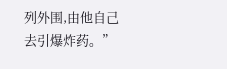列外围,由他自己去引爆炸药。”